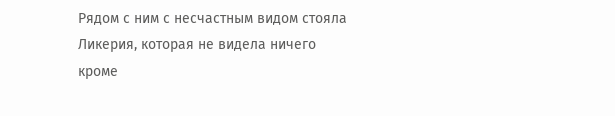Рядом с ним с несчастным видом стояла Ликерия, которая не видела ничего кроме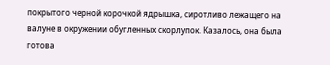покрытого черной корочкой ядрышка, сиротливо лежащего на валуне в окружении обугленных скорлупок. Казалось, она была готова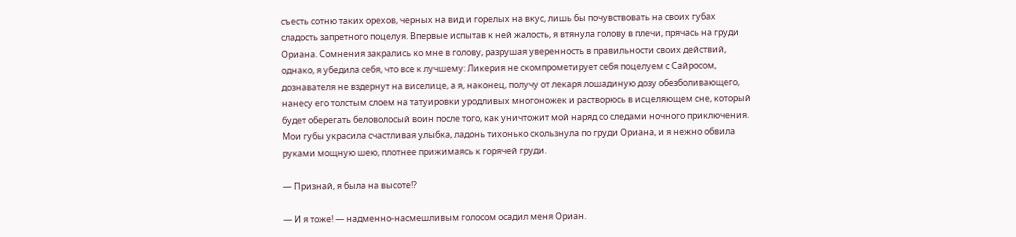съесть сотню таких орехов, черных на вид и горелых на вкус, лишь бы почувствовать на своих губах сладость запретного поцелуя. Впервые испытав к ней жалость, я втянула голову в плечи, прячась на груди Ориана. Сомнения закрались ко мне в голову, разрушая уверенность в правильности своих действий, однако, я убедила себя, что все к лучшему: Ликерия не скомпрометирует себя поцелуем с Сайросом, дознавателя не вздернут на виселице, а я, наконец, получу от лекаря лошадиную дозу обезболивающего, нанесу его толстым слоем на татуировки уродливых многоножек и растворюсь в исцеляющем сне, который будет оберегать беловолосый воин после того, как уничтожит мой наряд со следами ночного приключения. Мои губы украсила счастливая улыбка, ладонь тихонько скользнула по груди Ориана, и я нежно обвила руками мощную шею, плотнее прижимаясь к горячей груди.

— Признай, я была на высоте!?

— И я тоже! — надменно-насмешливым голосом осадил меня Ориан.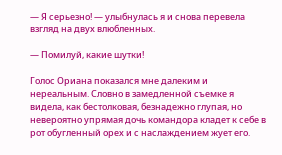— Я серьезно! — улыбнулась я и снова перевела взгляд на двух влюбленных.

— Помилуй, какие шутки!

Голос Ориана показался мне далеким и нереальным. Словно в замедленной съемке я видела, как бестолковая, безнадежно глупая, но невероятно упрямая дочь командора кладет к себе в рот обугленный орех и с наслаждением жует его.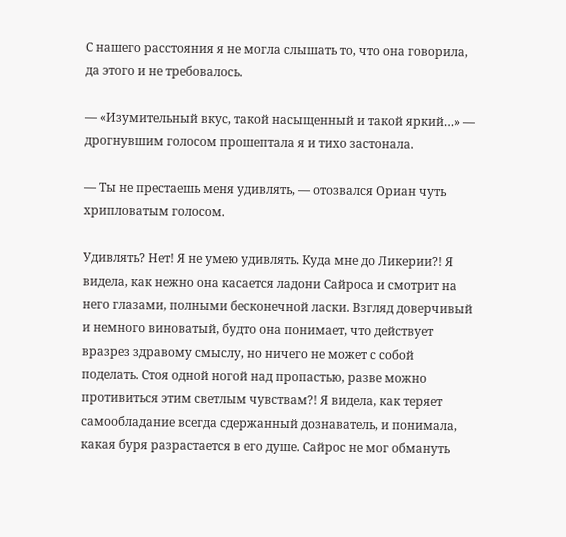С нашего расстояния я не могла слышать то, что она говорила, да этого и не требовалось.

— «Изумительный вкус, такой насыщенный и такой яркий…» — дрогнувшим голосом прошептала я и тихо застонала.

— Ты не престаешь меня удивлять, — отозвался Ориан чуть хрипловатым голосом.

Удивлять? Нет! Я не умею удивлять. Куда мне до Ликерии?! Я видела, как нежно она касается ладони Сайроса и смотрит на него глазами, полными бесконечной ласки. Взгляд доверчивый и немного виноватый, будто она понимает, что действует вразрез здравому смыслу, но ничего не может с собой поделать. Стоя одной ногой над пропастью, разве можно противиться этим светлым чувствам?! Я видела, как теряет самообладание всегда сдержанный дознаватель, и понимала, какая буря разрастается в его душе. Сайрос не мог обмануть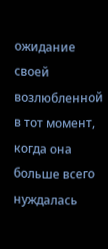ожидание своей возлюбленной в тот момент, когда она больше всего нуждалась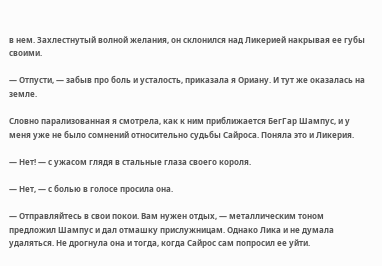в нем. Захлестнутый волной желания, он склонился над Ликерией накрывая ее губы своими.

— Отпусти, — забыв про боль и усталость, приказала я Ориану. И тут же оказалась на земле.

Словно парализованная я смотрела, как к ним приближается БегГар Шампус, и у меня уже не было сомнений относительно судьбы Сайроса. Поняла это и Ликерия.

— Нет! — с ужасом глядя в стальные глаза своего короля.

— Нет, — с болью в голосе просила она.

— Отправляйтесь в свои покои. Вам нужен отдых, — металлическим тоном предложил Шампус и дал отмашку прислужницам. Однако Лика и не думала удаляться. Не дрогнула она и тогда, когда Сайрос сам попросил ее уйти.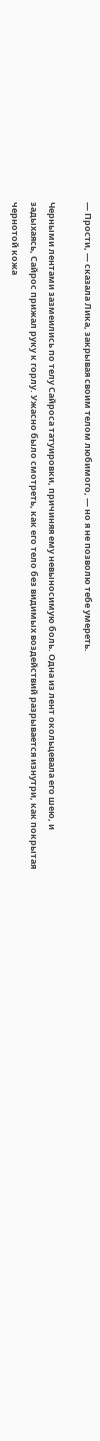— Прости, — сказала Лика, закрывая своим телом любимого, — но я не позволю тебе умереть.

Черными лентами зазмеились по телу Сайроса татуировки, причиняя ему невыносимую боль. Одна из лент окольцевала его шею, и задыхаясь, Сайрос прижал руку к горлу. Ужасно было смотреть, как его тело без видимых воздействий разрывается изнутри, как покрытая чернотой кожа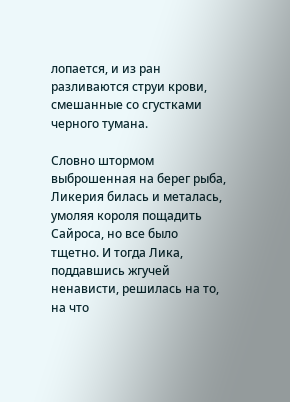лопается, и из ран разливаются струи крови, смешанные со сгустками черного тумана.

Словно штормом выброшенная на берег рыба, Ликерия билась и металась, умоляя короля пощадить Сайроса, но все было тщетно. И тогда Лика, поддавшись жгучей ненависти, решилась на то, на что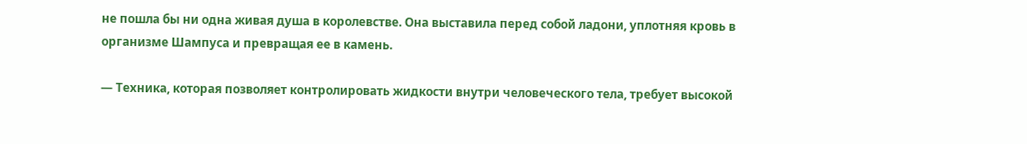не пошла бы ни одна живая душа в королевстве. Она выставила перед собой ладони, уплотняя кровь в организме Шампуса и превращая ее в камень.

— Техника, которая позволяет контролировать жидкости внутри человеческого тела, требует высокой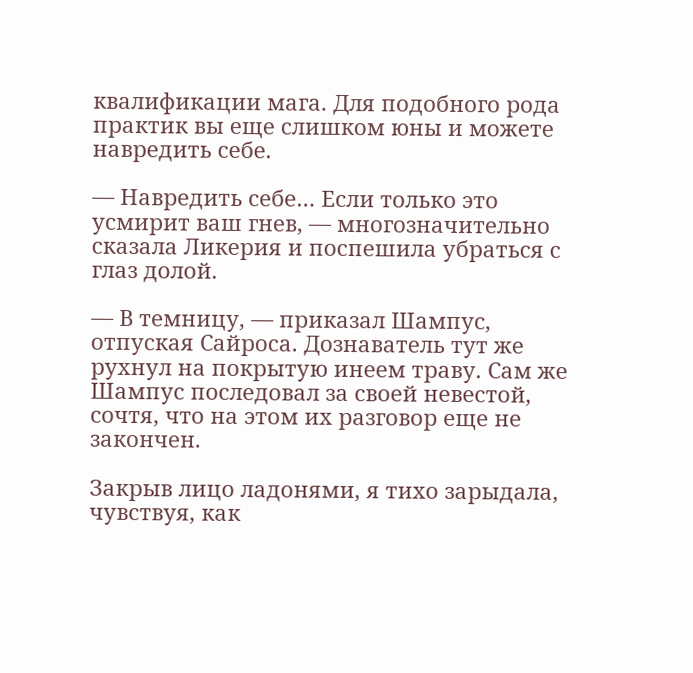квалификации мага. Для подобного рода практик вы еще слишком юны и можете навредить себе.

— Навредить себе… Если только это усмирит ваш гнев, — многозначительно сказала Ликерия и поспешила убраться с глаз долой.

— В темницу, — приказал Шампус, отпуская Сайроса. Дознаватель тут же рухнул на покрытую инеем траву. Сам же Шампус последовал за своей невестой, сочтя, что на этом их разговор еще не закончен.

Закрыв лицо ладонями, я тихо зарыдала, чувствуя, как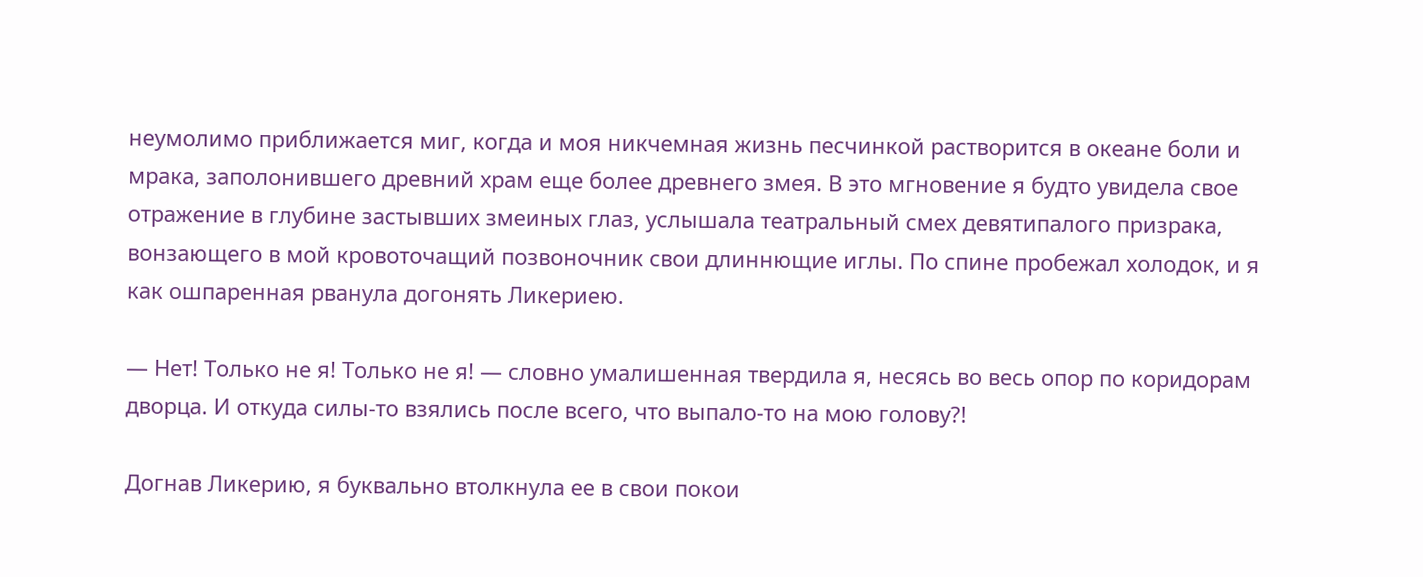неумолимо приближается миг, когда и моя никчемная жизнь песчинкой растворится в океане боли и мрака, заполонившего древний храм еще более древнего змея. В это мгновение я будто увидела свое отражение в глубине застывших змеиных глаз, услышала театральный смех девятипалого призрака, вонзающего в мой кровоточащий позвоночник свои длиннющие иглы. По спине пробежал холодок, и я как ошпаренная рванула догонять Ликериею.

— Нет! Только не я! Только не я! — словно умалишенная твердила я, несясь во весь опор по коридорам дворца. И откуда силы-то взялись после всего, что выпало-то на мою голову?!

Догнав Ликерию, я буквально втолкнула ее в свои покои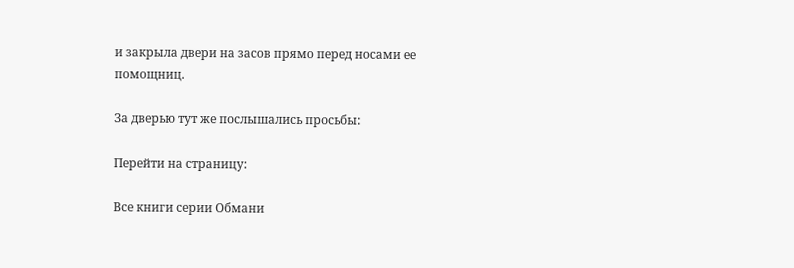и закрыла двери на засов прямо перед носами ее помощниц.

За дверью тут же послышались просьбы:

Перейти на страницу:

Все книги серии Обмани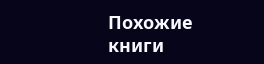Похожие книги